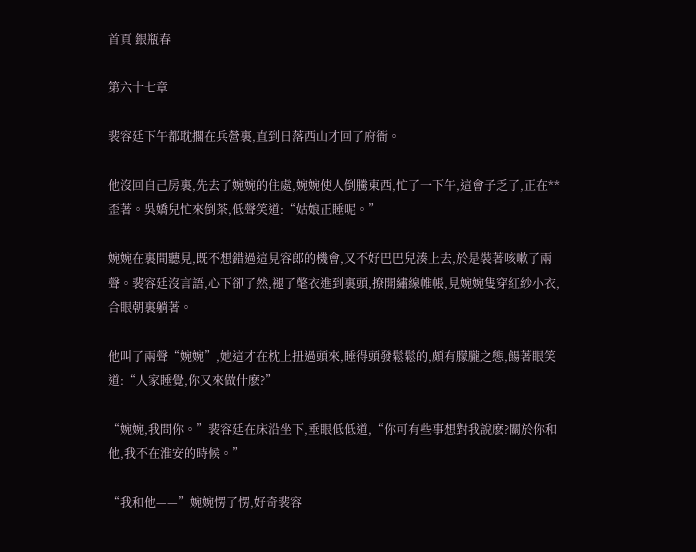首頁 銀瓶春

第六十七章

裴容廷下午都耽擱在兵營裏,直到日落西山才回了府衙。

他沒回自己房裏,先去了婉婉的住處,婉婉使人倒騰東西,忙了一下午,這會子乏了,正在**歪著。吳嬌兒忙來倒茶,低聲笑道:“姑娘正睡呢。”

婉婉在裏間聽見,既不想錯過這見容郎的機會,又不好巴巴兒湊上去,於是裝著咳嗽了兩聲。裴容廷沒言語,心下卻了然,褪了氅衣進到裏頭,撩開繡線帷帳,見婉婉隻穿紅紗小衣,合眼朝裏躺著。

他叫了兩聲“婉婉”,她這才在枕上扭過頭來,睡得頭發鬆鬆的,頗有朦朧之態,餳著眼笑道:“人家睡覺,你又來做什麽?”

“婉婉,我問你。”裴容廷在床沿坐下,垂眼低低道,“你可有些事想對我說麽?關於你和他,我不在淮安的時候。”

“我和他——”婉婉愣了愣,好奇裴容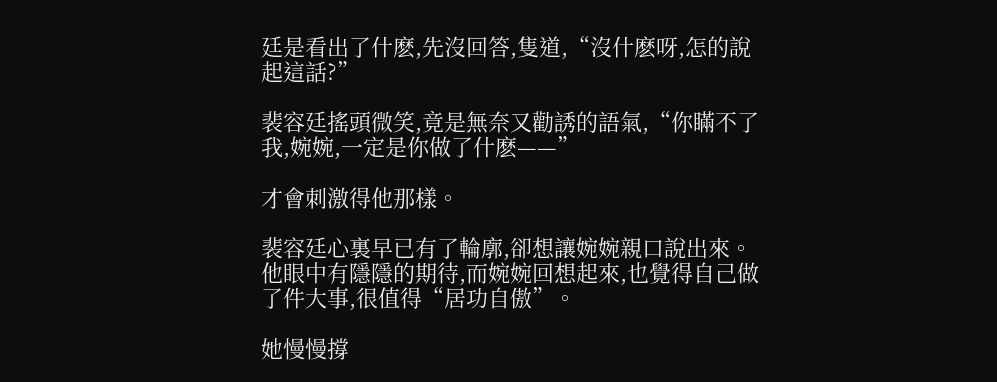廷是看出了什麽,先沒回答,隻道,“沒什麽呀,怎的說起這話?”

裴容廷搖頭微笑,竟是無奈又勸誘的語氣,“你瞞不了我,婉婉,一定是你做了什麽——”

才會刺激得他那樣。

裴容廷心裏早已有了輪廓,卻想讓婉婉親口說出來。他眼中有隱隱的期待,而婉婉回想起來,也覺得自己做了件大事,很值得“居功自傲”。

她慢慢撐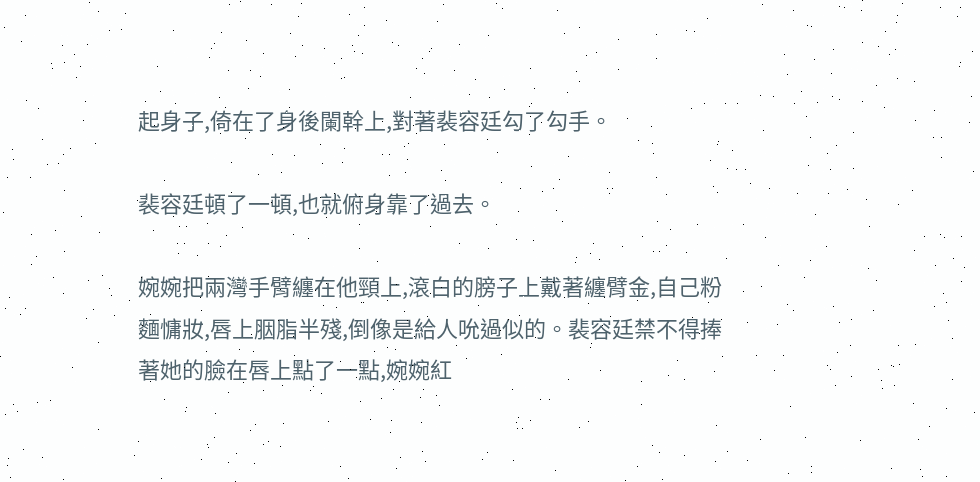起身子,倚在了身後闌幹上,對著裴容廷勾了勾手。

裴容廷頓了一頓,也就俯身靠了過去。

婉婉把兩灣手臂纏在他頸上,滾白的膀子上戴著纏臂金,自己粉麵慵妝,唇上胭脂半殘,倒像是給人吮過似的。裴容廷禁不得捧著她的臉在唇上點了一點,婉婉紅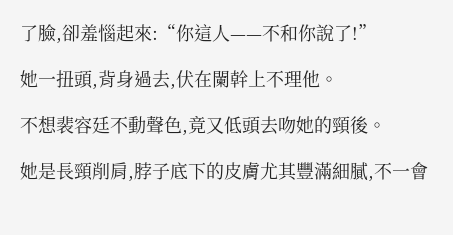了臉,卻羞惱起來:“你這人——不和你說了!”

她一扭頭,背身過去,伏在闌幹上不理他。

不想裴容廷不動聲色,竟又低頭去吻她的頸後。

她是長頸削肩,脖子底下的皮膚尤其豐滿細膩,不一會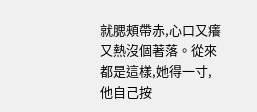就腮頰帶赤,心口又癢又熱沒個著落。從來都是這樣,她得一寸,他自己按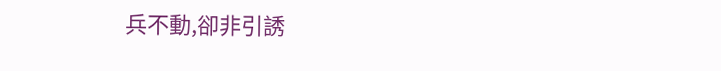兵不動,卻非引誘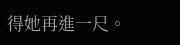得她再進一尺。